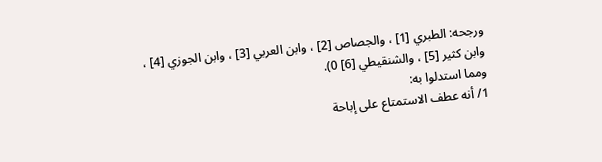ورجحه: الطبري [1] ، والجصاص [2] ، وابن العربي [3] ، وابن الجوزي [4] ،
وابن كثير [5] ، والشنقيطي [6] 0).
ومما استدلوا به:
1/ أنه عطف الاستمتاع على إباحة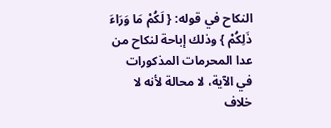النكاح في قوله: { لَكُمْ مَا وَرَاءَ ذَلِكُمْ } وذلك إباحة لنكاح من عدا المحرمات المذكورات في الآية، لا محالة لأنه لا خلاف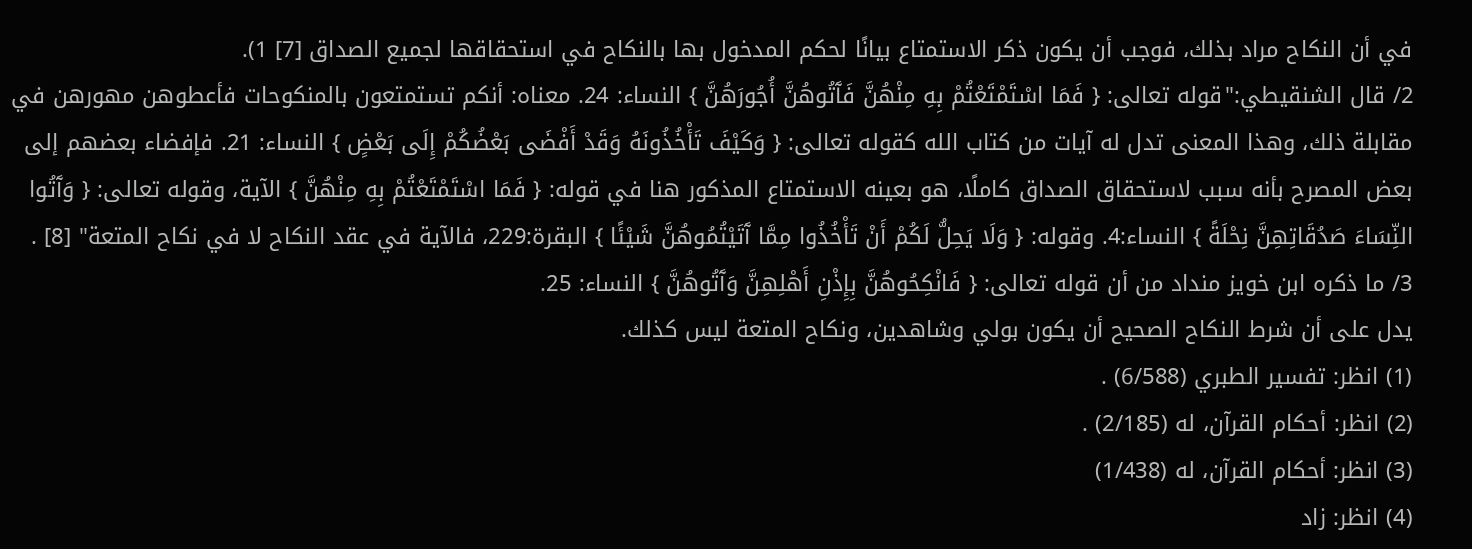في أن النكاح مراد بذلك، فوجب أن يكون ذكر الاستمتاع بيانًا لحكم المدخول بها بالنكاح في استحقاقها لجميع الصداق [7] 1).
2/ قال الشنقيطي:"قوله تعالى: { فَمَا اسْتَمْتَعْتُمْ بِهِ مِنْهُنَّ فَآَتُوهُنَّ أُجُورَهُنَّ } النساء: 24. معناه: أنكم تستمتعون بالمنكوحات فأعطوهن مهورهن في مقابلة ذلك، وهذا المعنى تدل له آيات من كتاب الله كقوله تعالى: { وَكَيْفَ تَأْخُذُونَهُ وَقَدْ أَفْضَى بَعْضُكُمْ إِلَى بَعْضٍ } النساء: 21. فإفضاء بعضهم إلى بعض المصرح بأنه سبب لاستحقاق الصداق كاملًا، هو بعينه الاستمتاع المذكور هنا في قوله: { فَمَا اسْتَمْتَعْتُمْ بِهِ مِنْهُنَّ } الآية، وقوله تعالى: { وَآَتُوا النِّسَاءَ صَدُقَاتِهِنَّ نِحْلَةً } النساء:4. وقوله: { وَلَا يَحِلُّ لَكُمْ أَنْ تَأْخُذُوا مِمَّا آَتَيْتُمُوهُنَّ شَيْئًا } البقرة:229، فالآية في عقد النكاح لا في نكاح المتعة" [8] .
3/ ما ذكره ابن خويز منداد من أن قوله تعالى: { فَانْكِحُوهُنَّ بِإِذْنِ أَهْلِهِنَّ وَآَتُوهُنَّ } النساء: 25.
يدل على أن شرط النكاح الصحيح أن يكون بولي وشاهدين، ونكاح المتعة ليس كذلك.
(1) انظر: تفسير الطبري (6/588) .
(2) انظر: أحكام القرآن، له (2/185) .
(3) انظر: أحكام القرآن، له (1/438)
(4) انظر: زاد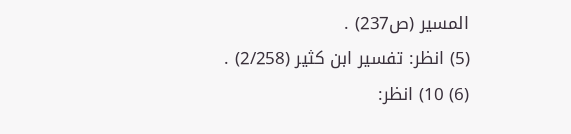المسير (ص237) .
(5) انظر: تفسير ابن كثير (2/258) .
(6) 10) انظر: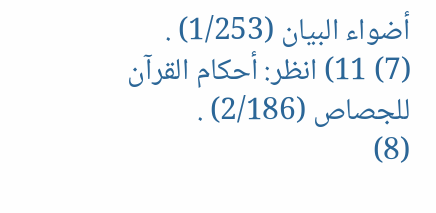أضواء البيان (1/253) .
(7) 11) انظر: أحكام القرآن للجصاص (2/186) .
(8)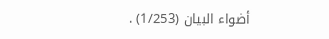أضواء البيان (1/253) .